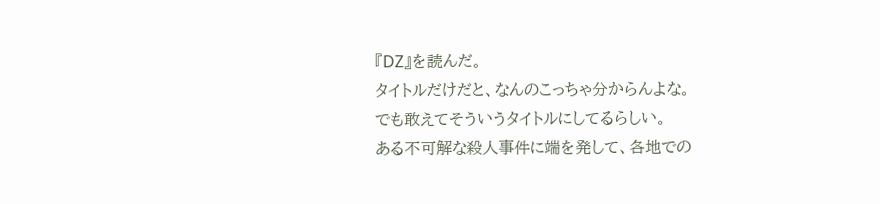『DZ』を読んだ。
タイトルだけだと、なんのこっちゃ分からんよな。
でも敢えてそういうタイトルにしてるらしい。
ある不可解な殺人事件に端を発して、各地での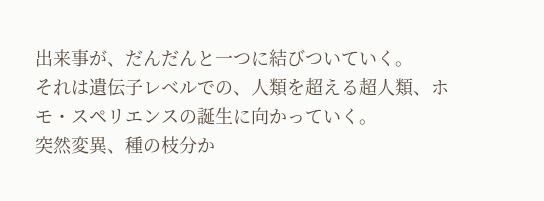出来事が、だんだんと一つに結びついていく。
それは遺伝子レベルでの、人類を超える超人類、ホモ・スペリエンスの誕生に向かっていく。
突然変異、種の枝分か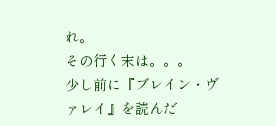れ。
その行く末は。。。
少し前に『ブレイン・ヴァレイ』を読んだ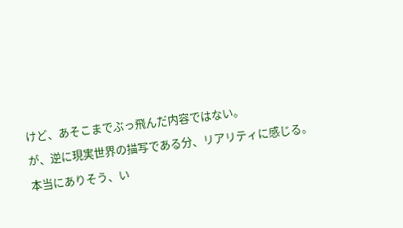けど、あそこまでぶっ飛んだ内容ではない。
が、逆に現実世界の描写である分、リアリティに感じる。
本当にありそう、い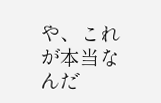や、これが本当なんだ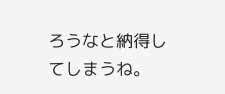ろうなと納得してしまうね。